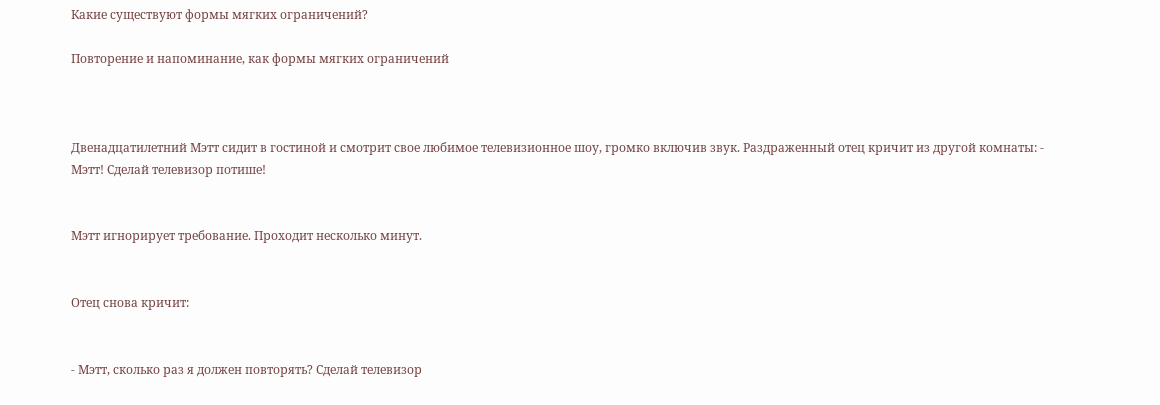Какие существуют формы мягких ограничений?

Повторение и напоминание, как формы мягких ограничений



Двенадцатилетний Мэтт сидит в гостиной и смотрит свое любимое телевизионное шоу, громко включив звук. Раздраженный отец кричит из другой комнаты: - Мэтт! Сделай телевизор потише!


Мэтт игнорирует требование. Проходит несколько минут.


Отец снова кричит:


- Мэтт, сколько раз я должен повторять? Сделай телевизор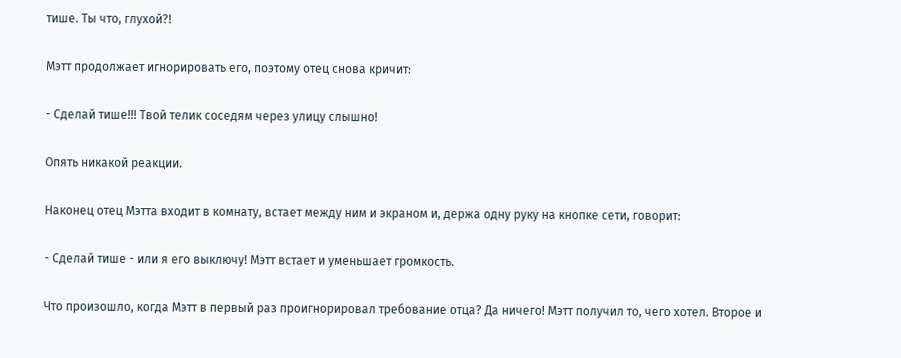тише. Ты что, глухой?!


Мэтт продолжает игнорировать его, поэтому отец снова кричит:


- Сделай тише!!! Твой телик соседям через улицу слышно!


Опять никакой реакции.


Наконец отец Мэтта входит в комнату, встает между ним и экраном и, держа одну руку на кнопке сети, говорит:


- Сделай тише - или я его выключу! Мэтт встает и уменьшает громкость.


Что произошло, когда Мэтт в первый раз проигнорировал требование отца? Да ничего! Мэтт получил то, чего хотел. Второе и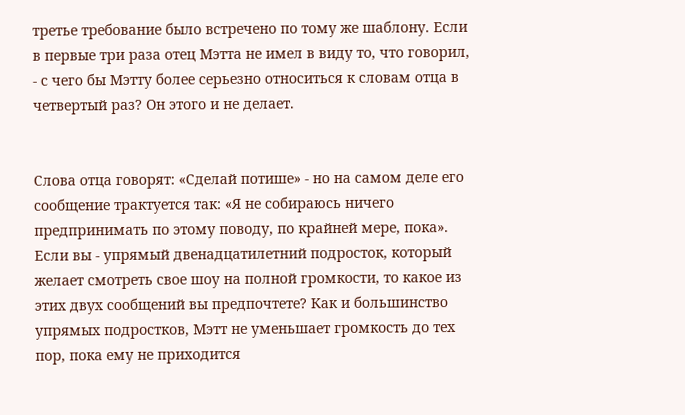третье требование было встречено по тому же шаблону. Если в первые три раза отец Мэтта не имел в виду то, что говорил, - с чего бы Мэтту более серьезно относиться к словам отца в четвертый раз? Он этого и не делает.


Слова отца говорят: «Сделай потише» - но на самом деле его сообщение трактуется так: «Я не собираюсь ничего предпринимать по этому поводу, по крайней мере, пока». Если вы - упрямый двенадцатилетний подросток, который желает смотреть свое шоу на полной громкости, то какое из этих двух сообщений вы предпочтете? Как и большинство упрямых подростков, Мэтт не уменьшает громкость до тех пор, пока ему не приходится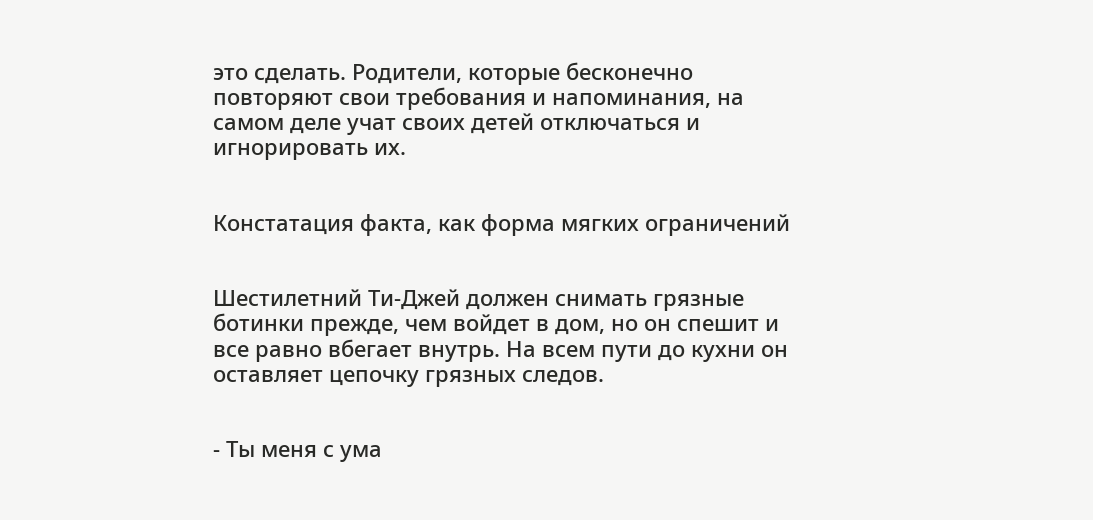это сделать. Родители, которые бесконечно повторяют свои требования и напоминания, на самом деле учат своих детей отключаться и игнорировать их.


Констатация факта, как форма мягких ограничений


Шестилетний Ти-Джей должен снимать грязные ботинки прежде, чем войдет в дом, но он спешит и все равно вбегает внутрь. На всем пути до кухни он оставляет цепочку грязных следов.


- Ты меня с ума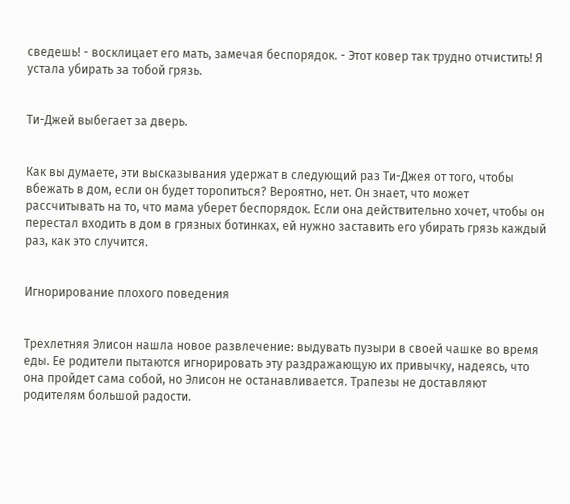сведешь! - восклицает его мать, замечая беспорядок. - Этот ковер так трудно отчистить! Я устала убирать за тобой грязь.


Ти-Джей выбегает за дверь.


Как вы думаете, эти высказывания удержат в следующий раз Ти-Джея от того, чтобы вбежать в дом, если он будет торопиться? Вероятно, нет. Он знает, что может рассчитывать на то, что мама уберет беспорядок. Если она действительно хочет, чтобы он перестал входить в дом в грязных ботинках, ей нужно заставить его убирать грязь каждый раз, как это случится.


Игнорирование плохого поведения


Трехлетняя Элисон нашла новое развлечение: выдувать пузыри в своей чашке во время еды. Ее родители пытаются игнорировать эту раздражающую их привычку, надеясь, что она пройдет сама собой, но Элисон не останавливается. Трапезы не доставляют родителям большой радости.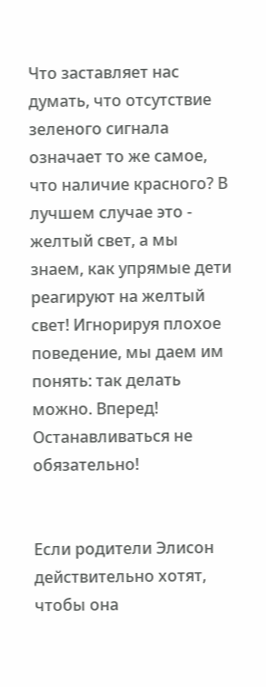Что заставляет нас думать, что отсутствие зеленого сигнала означает то же самое, что наличие красного? В лучшем случае это - желтый свет, а мы знаем, как упрямые дети реагируют на желтый свет! Игнорируя плохое поведение, мы даем им понять: так делать можно. Вперед! Останавливаться не обязательно!


Если родители Элисон действительно хотят, чтобы она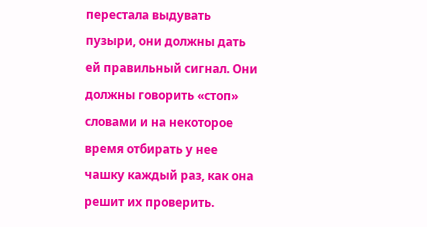перестала выдувать пузыри, они должны дать ей правильный сигнал. Они должны говорить «стоп» словами и на некоторое время отбирать у нее чашку каждый раз, как она решит их проверить.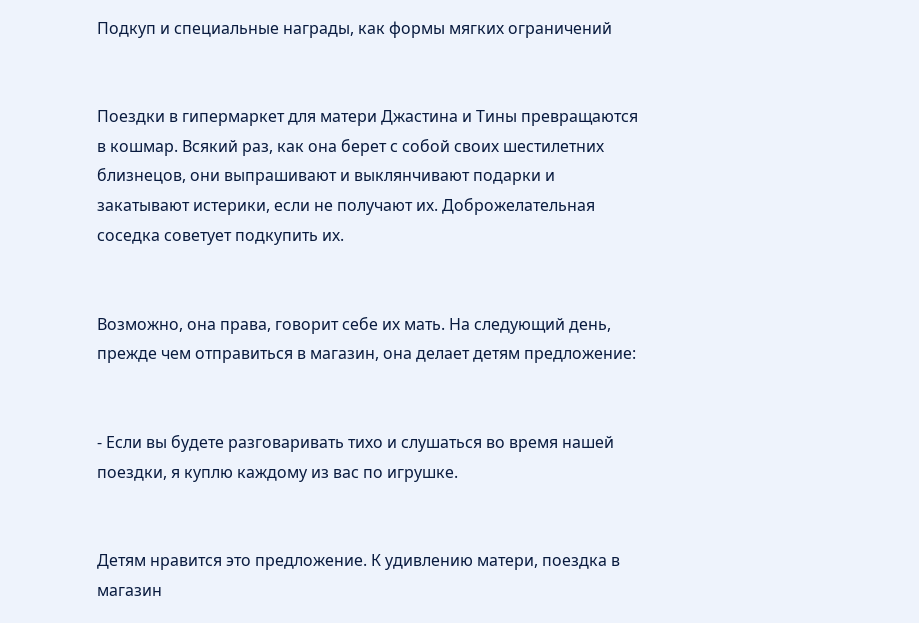Подкуп и специальные награды, как формы мягких ограничений


Поездки в гипермаркет для матери Джастина и Тины превращаются в кошмар. Всякий раз, как она берет с собой своих шестилетних близнецов, они выпрашивают и выклянчивают подарки и закатывают истерики, если не получают их. Доброжелательная соседка советует подкупить их.


Возможно, она права, говорит себе их мать. На следующий день, прежде чем отправиться в магазин, она делает детям предложение:


- Если вы будете разговаривать тихо и слушаться во время нашей поездки, я куплю каждому из вас по игрушке.


Детям нравится это предложение. К удивлению матери, поездка в магазин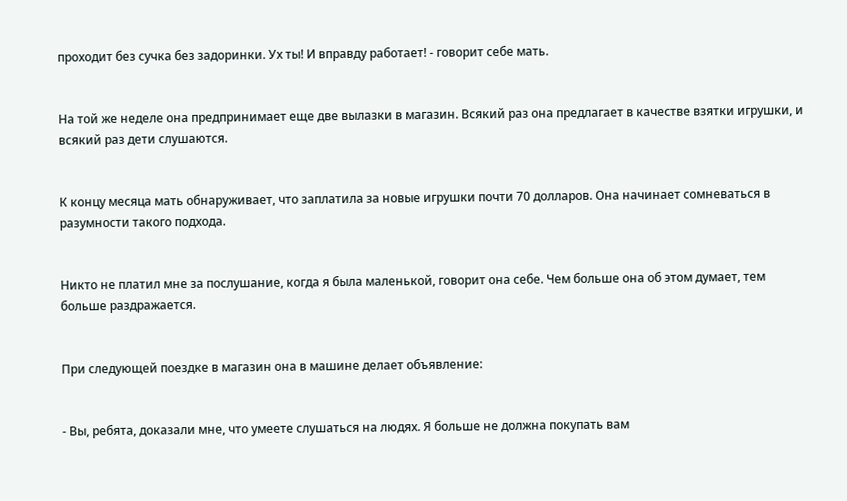проходит без сучка без задоринки. Ух ты! И вправду работает! - говорит себе мать.


На той же неделе она предпринимает еще две вылазки в магазин. Всякий раз она предлагает в качестве взятки игрушки, и всякий раз дети слушаются.


К концу месяца мать обнаруживает, что заплатила за новые игрушки почти 70 долларов. Она начинает сомневаться в разумности такого подхода.


Никто не платил мне за послушание, когда я была маленькой, говорит она себе. Чем больше она об этом думает, тем больше раздражается.


При следующей поездке в магазин она в машине делает объявление:


- Вы, ребята, доказали мне, что умеете слушаться на людях. Я больше не должна покупать вам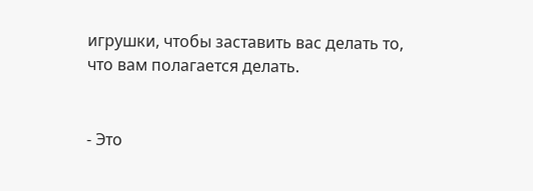игрушки, чтобы заставить вас делать то, что вам полагается делать.


- Это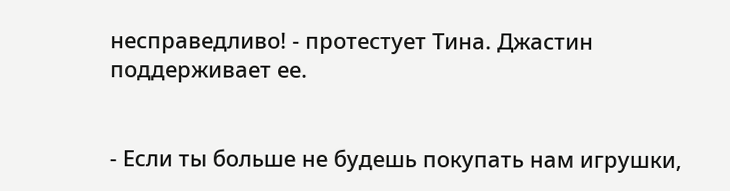несправедливо! - протестует Тина. Джастин поддерживает ее.


- Если ты больше не будешь покупать нам игрушки,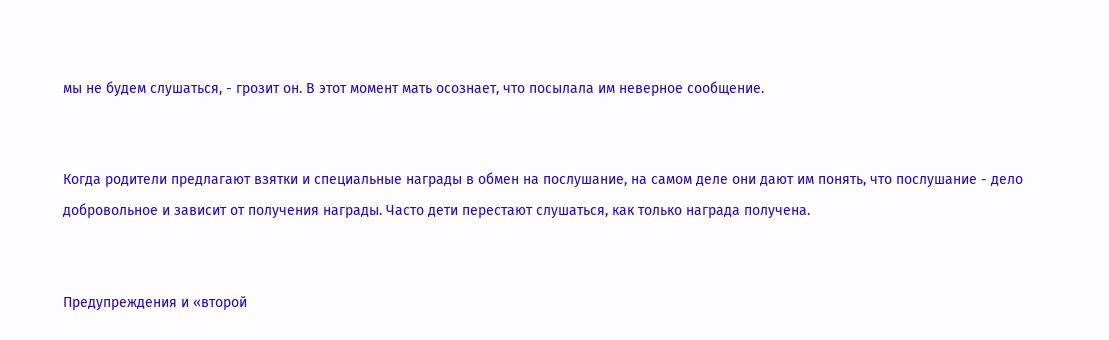мы не будем слушаться, - грозит он. В этот момент мать осознает, что посылала им неверное сообщение.


Когда родители предлагают взятки и специальные награды в обмен на послушание, на самом деле они дают им понять, что послушание - дело добровольное и зависит от получения награды. Часто дети перестают слушаться, как только награда получена.


Предупреждения и «второй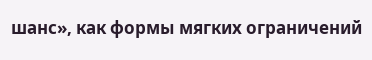шанс», как формы мягких ограничений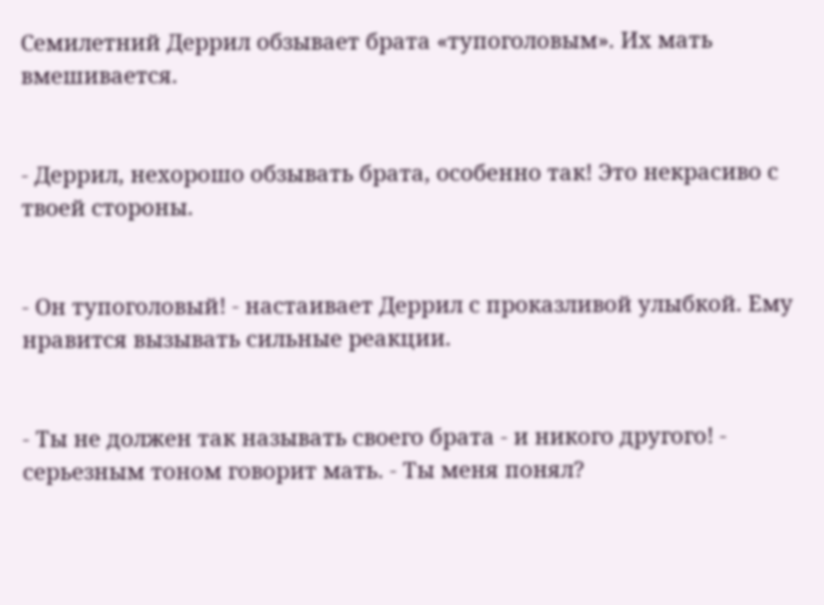Семилетний Деррил обзывает брата «тупоголовым». Их мать вмешивается.


- Деррил, нехорошо обзывать брата, особенно так! Это некрасиво с твоей стороны.


- Он тупоголовый! - настаивает Деррил с проказливой улыбкой. Ему нравится вызывать сильные реакции.


- Ты не должен так называть своего брата - и никого другого! - серьезным тоном говорит мать. - Ты меня понял?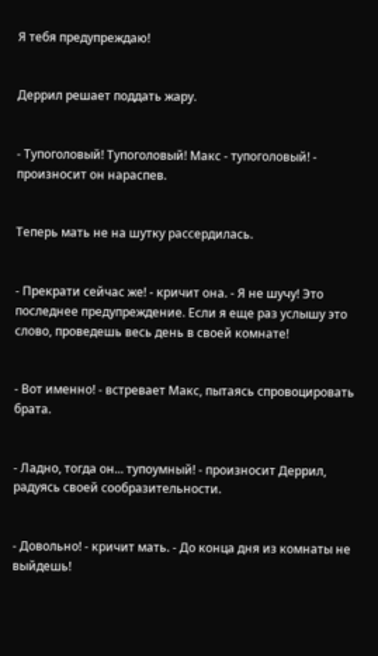Я тебя предупреждаю!


Деррил решает поддать жару.


- Тупоголовый! Тупоголовый! Макс - тупоголовый! - произносит он нараспев.


Теперь мать не на шутку рассердилась.


- Прекрати сейчас же! - кричит она. - Я не шучу! Это последнее предупреждение. Если я еще раз услышу это слово, проведешь весь день в своей комнате!


- Вот именно! - встревает Макс, пытаясь спровоцировать брата.


- Ладно, тогда он... тупоумный! - произносит Деррил, радуясь своей сообразительности.


- Довольно! - кричит мать. - До конца дня из комнаты не выйдешь!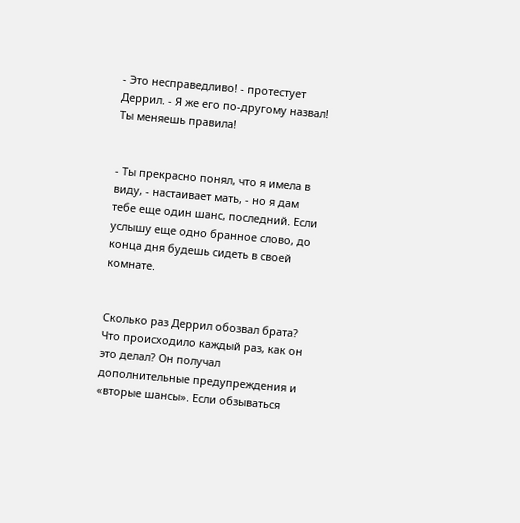- Это несправедливо! - протестует Деррил. - Я же его по-другому назвал! Ты меняешь правила!


- Ты прекрасно понял, что я имела в виду, - настаивает мать, - но я дам тебе еще один шанс, последний. Если услышу еще одно бранное слово, до конца дня будешь сидеть в своей комнате.


Сколько раз Деррил обозвал брата? Что происходило каждый раз, как он это делал? Он получал дополнительные предупреждения и «вторые шансы». Если обзываться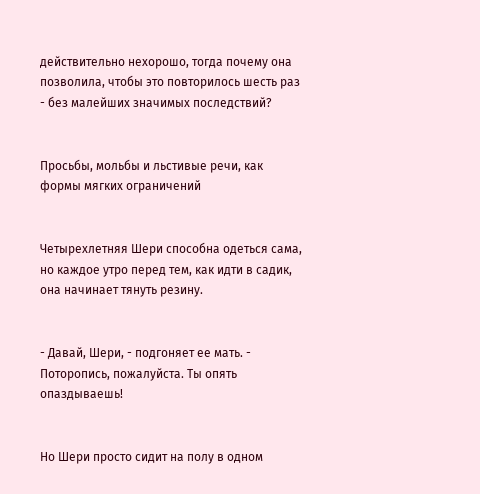действительно нехорошо, тогда почему она позволила, чтобы это повторилось шесть раз - без малейших значимых последствий?


Просьбы, мольбы и льстивые речи, как формы мягких ограничений


Четырехлетняя Шери способна одеться сама, но каждое утро перед тем, как идти в садик, она начинает тянуть резину.


- Давай, Шери, - подгоняет ее мать. - Поторопись, пожалуйста. Ты опять опаздываешь!


Но Шери просто сидит на полу в одном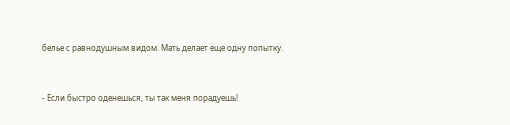белье с равнодушным видом. Мать делает еще одну попытку.


- Если быстро оденешься, ты так меня порадуешь!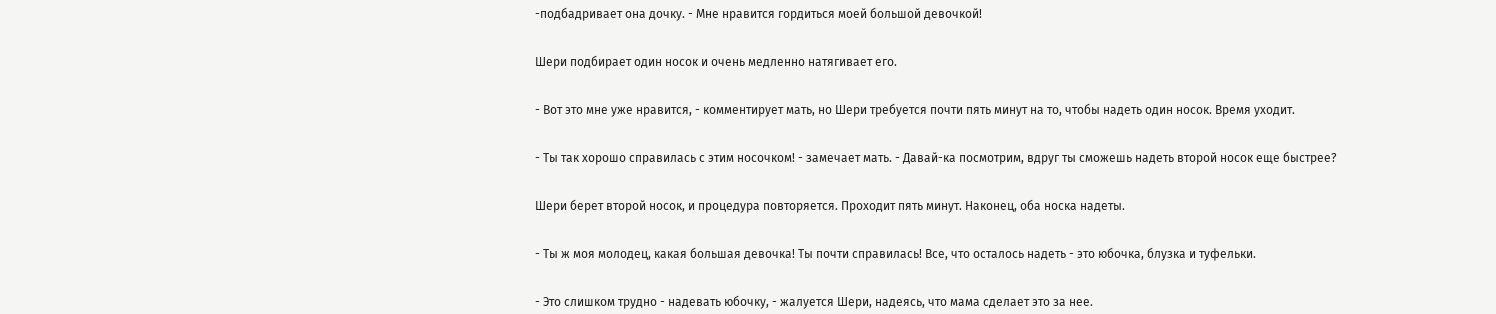-подбадривает она дочку. - Мне нравится гордиться моей большой девочкой!


Шери подбирает один носок и очень медленно натягивает его.


- Вот это мне уже нравится, - комментирует мать, но Шери требуется почти пять минут на то, чтобы надеть один носок. Время уходит.


- Ты так хорошо справилась с этим носочком! - замечает мать. - Давай-ка посмотрим, вдруг ты сможешь надеть второй носок еще быстрее?


Шери берет второй носок, и процедура повторяется. Проходит пять минут. Наконец, оба носка надеты.


- Ты ж моя молодец, какая большая девочка! Ты почти справилась! Все, что осталось надеть - это юбочка, блузка и туфельки.


- Это слишком трудно - надевать юбочку, - жалуется Шери, надеясь, что мама сделает это за нее.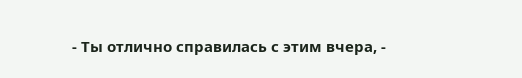- Ты отлично справилась с этим вчера, -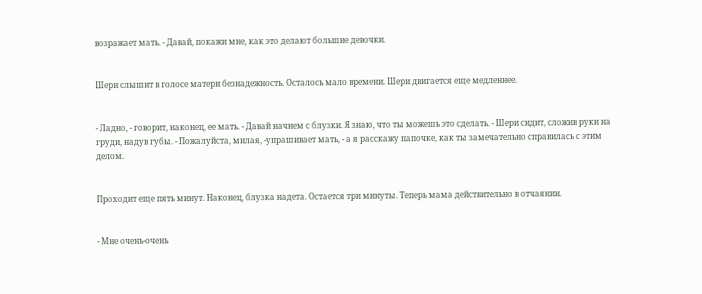возражает мать. - Давай, покажи мне, как это делают большие девочки.


Шери слышит в голосе матери безнадежность. Осталось мало времени. Шери двигается еще медленнее.


- Ладно, - говорит, наконец, ее мать. - Давай начнем с блузки. Я знаю, что ты можешь это сделать. - Шери сидит, сложив руки на груди, надув губы. - Пожалуйста, милая, -упрашивает мать, - а я расскажу папочке, как ты замечательно справилась с этим делом.


Проходит еще пять минут. Наконец, блузка надета. Остается три минуты. Теперь мама действительно в отчаянии.


- Мне очень-очень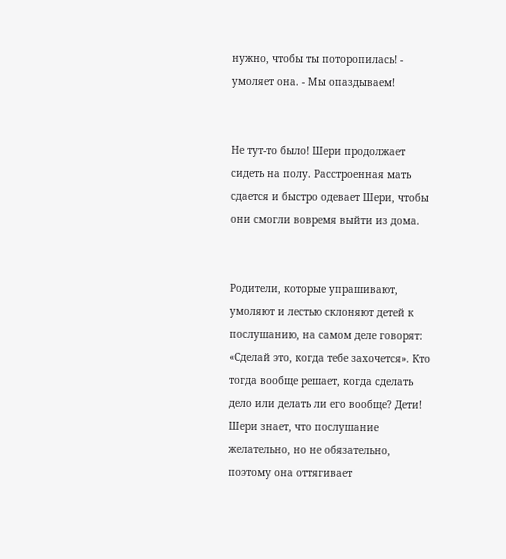нужно, чтобы ты поторопилась! - умоляет она. - Мы опаздываем!


Не тут-то было! Шери продолжает сидеть на полу. Расстроенная мать сдается и быстро одевает Шери, чтобы они смогли вовремя выйти из дома.


Родители, которые упрашивают, умоляют и лестью склоняют детей к послушанию, на самом деле говорят: «Сделай это, когда тебе захочется». Кто тогда вообще решает, когда сделать дело или делать ли его вообще? Дети! Шери знает, что послушание желательно, но не обязательно, поэтому она оттягивает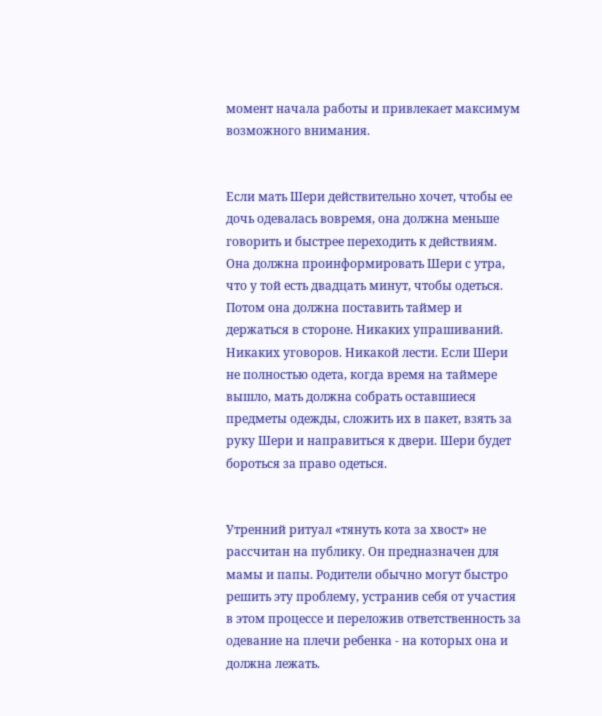момент начала работы и привлекает максимум возможного внимания.


Если мать Шери действительно хочет, чтобы ее дочь одевалась вовремя, она должна меньше говорить и быстрее переходить к действиям. Она должна проинформировать Шери с утра, что у той есть двадцать минут, чтобы одеться. Потом она должна поставить таймер и держаться в стороне. Никаких упрашиваний. Никаких уговоров. Никакой лести. Если Шери не полностью одета, когда время на таймере вышло, мать должна собрать оставшиеся предметы одежды, сложить их в пакет, взять за руку Шери и направиться к двери. Шери будет бороться за право одеться.


Утренний ритуал «тянуть кота за хвост» не рассчитан на публику. Он предназначен для мамы и папы. Родители обычно могут быстро решить эту проблему, устранив себя от участия в этом процессе и переложив ответственность за одевание на плечи ребенка - на которых она и должна лежать.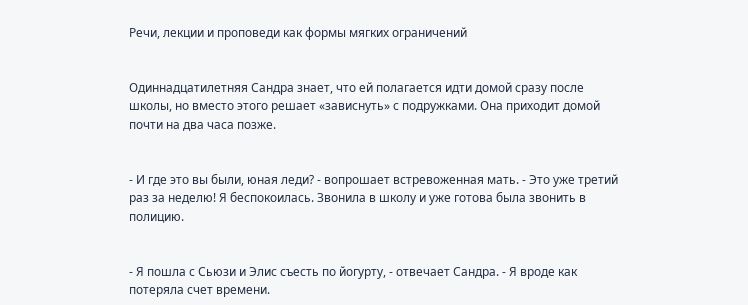Речи, лекции и проповеди как формы мягких ограничений


Одиннадцатилетняя Сандра знает, что ей полагается идти домой сразу после школы, но вместо этого решает «зависнуть» с подружками. Она приходит домой почти на два часа позже.


- И где это вы были, юная леди? - вопрошает встревоженная мать. - Это уже третий раз за неделю! Я беспокоилась. Звонила в школу и уже готова была звонить в полицию.


- Я пошла с Сьюзи и Элис съесть по йогурту, - отвечает Сандра. - Я вроде как потеряла счет времени.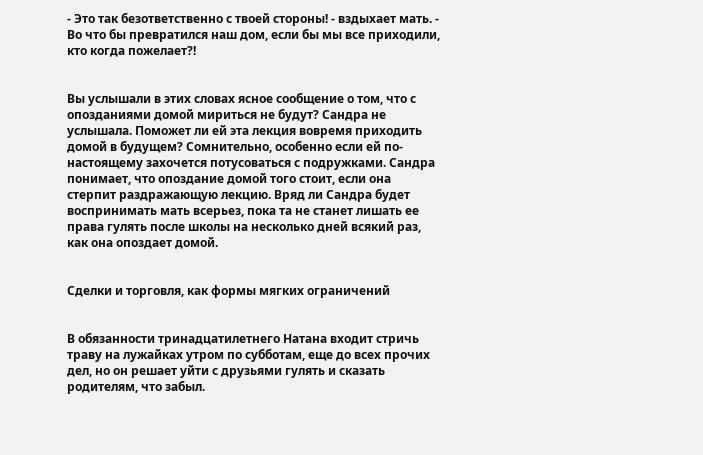- Это так безответственно с твоей стороны! - вздыхает мать. - Во что бы превратился наш дом, если бы мы все приходили, кто когда пожелает?!


Вы услышали в этих словах ясное сообщение о том, что с опозданиями домой мириться не будут? Сандра не услышала. Поможет ли ей эта лекция вовремя приходить домой в будущем? Сомнительно, особенно если ей по-настоящему захочется потусоваться с подружками. Сандра понимает, что опоздание домой того стоит, если она стерпит раздражающую лекцию. Вряд ли Сандра будет воспринимать мать всерьез, пока та не станет лишать ее права гулять после школы на несколько дней всякий раз, как она опоздает домой.


Сделки и торговля, как формы мягких ограничений


В обязанности тринадцатилетнего Натана входит стричь траву на лужайках утром по субботам, еще до всех прочих дел, но он решает уйти с друзьями гулять и сказать родителям, что забыл.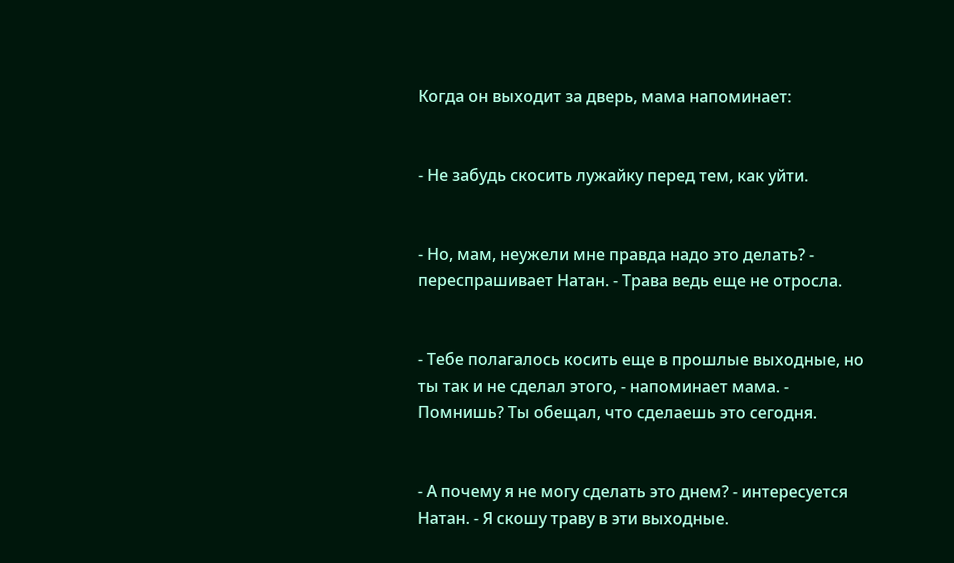Когда он выходит за дверь, мама напоминает:


- Не забудь скосить лужайку перед тем, как уйти.


- Но, мам, неужели мне правда надо это делать? - переспрашивает Натан. - Трава ведь еще не отросла.


- Тебе полагалось косить еще в прошлые выходные, но ты так и не сделал этого, - напоминает мама. - Помнишь? Ты обещал, что сделаешь это сегодня.


- А почему я не могу сделать это днем? - интересуется Натан. - Я скошу траву в эти выходные.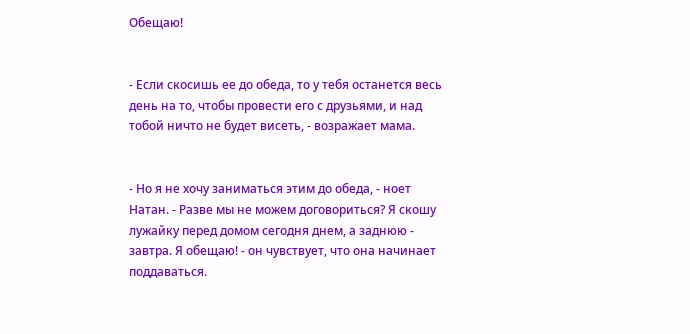Обещаю!


- Если скосишь ее до обеда, то у тебя останется весь день на то, чтобы провести его с друзьями, и над тобой ничто не будет висеть, - возражает мама.


- Но я не хочу заниматься этим до обеда, - ноет Натан. - Разве мы не можем договориться? Я скошу лужайку перед домом сегодня днем, а заднюю - завтра. Я обещаю! - он чувствует, что она начинает поддаваться.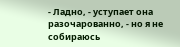- Ладно, - уступает она разочарованно, - но я не собираюсь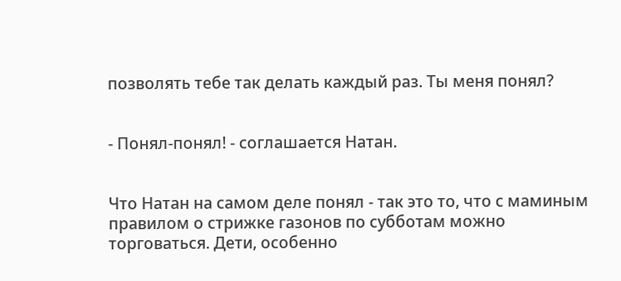позволять тебе так делать каждый раз. Ты меня понял?


- Понял-понял! - соглашается Натан.


Что Натан на самом деле понял - так это то, что с маминым правилом о стрижке газонов по субботам можно торговаться. Дети, особенно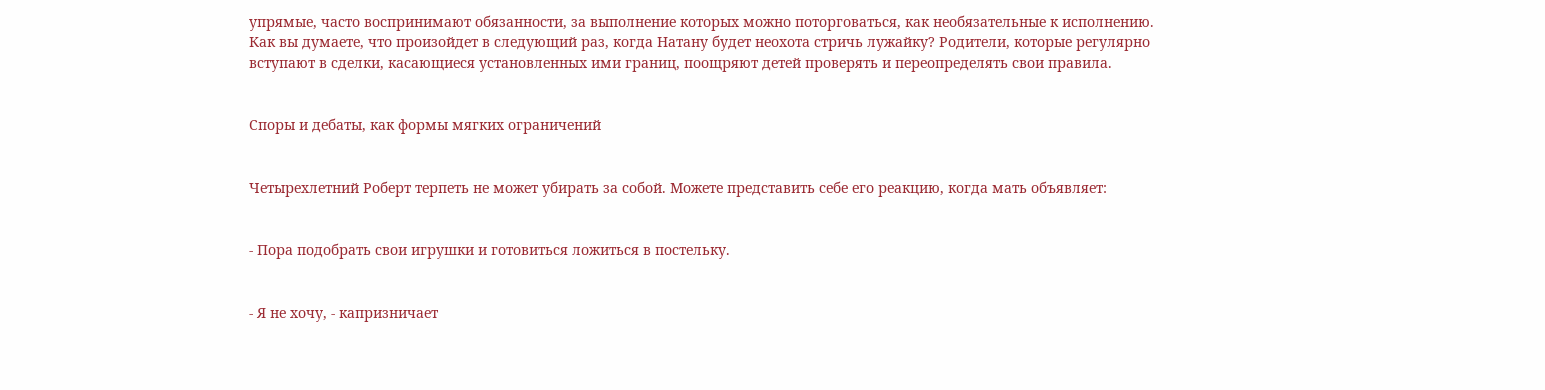упрямые, часто воспринимают обязанности, за выполнение которых можно поторговаться, как необязательные к исполнению. Как вы думаете, что произойдет в следующий раз, когда Натану будет неохота стричь лужайку? Родители, которые регулярно вступают в сделки, касающиеся установленных ими границ, поощряют детей проверять и переопределять свои правила.


Споры и дебаты, как формы мягких ограничений


Четырехлетний Роберт терпеть не может убирать за собой. Можете представить себе его реакцию, когда мать объявляет:


- Пора подобрать свои игрушки и готовиться ложиться в постельку.


- Я не хочу, - капризничает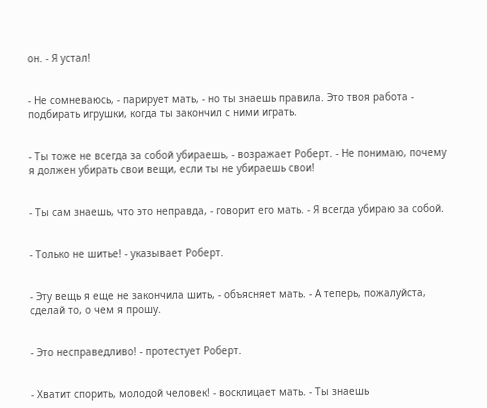он. - Я устал!


- Не сомневаюсь, - парирует мать, - но ты знаешь правила. Это твоя работа - подбирать игрушки, когда ты закончил с ними играть.


- Ты тоже не всегда за собой убираешь, - возражает Роберт. - Не понимаю, почему я должен убирать свои вещи, если ты не убираешь свои!


- Ты сам знаешь, что это неправда, - говорит его мать. - Я всегда убираю за собой.


- Только не шитье! - указывает Роберт.


- Эту вещь я еще не закончила шить, - объясняет мать. - А теперь, пожалуйста, сделай то, о чем я прошу.


- Это несправедливо! - протестует Роберт.


- Хватит спорить, молодой человек! - восклицает мать. - Ты знаешь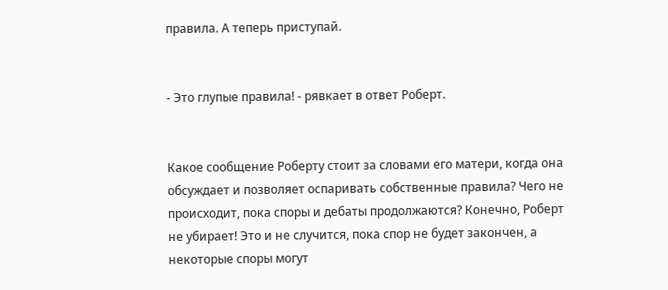правила. А теперь приступай.


- Это глупые правила! - рявкает в ответ Роберт.


Какое сообщение Роберту стоит за словами его матери, когда она обсуждает и позволяет оспаривать собственные правила? Чего не происходит, пока споры и дебаты продолжаются? Конечно, Роберт не убирает! Это и не случится, пока спор не будет закончен, а некоторые споры могут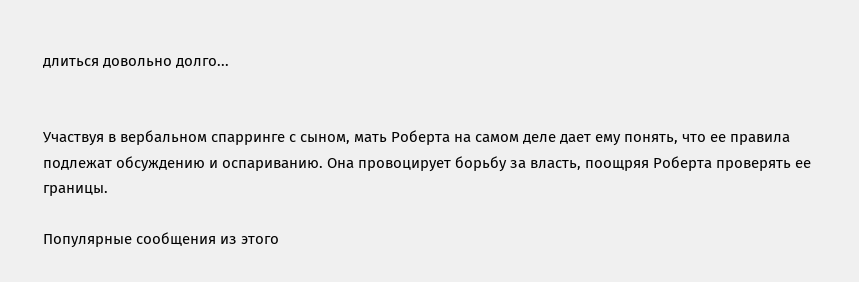длиться довольно долго...


Участвуя в вербальном спарринге с сыном, мать Роберта на самом деле дает ему понять, что ее правила подлежат обсуждению и оспариванию. Она провоцирует борьбу за власть, поощряя Роберта проверять ее границы.

Популярные сообщения из этого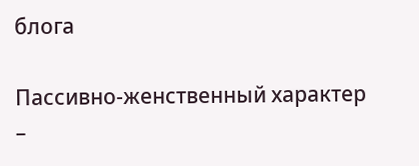блога

Пассивно-женственный характер –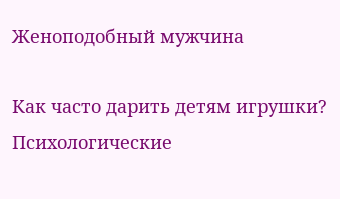Женоподобный мужчина

Как часто дарить детям игрушки? Психологические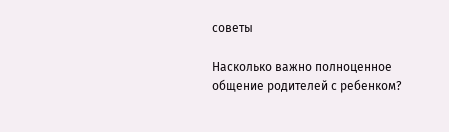советы

Насколько важно полноценное общение родителей с ребенком?